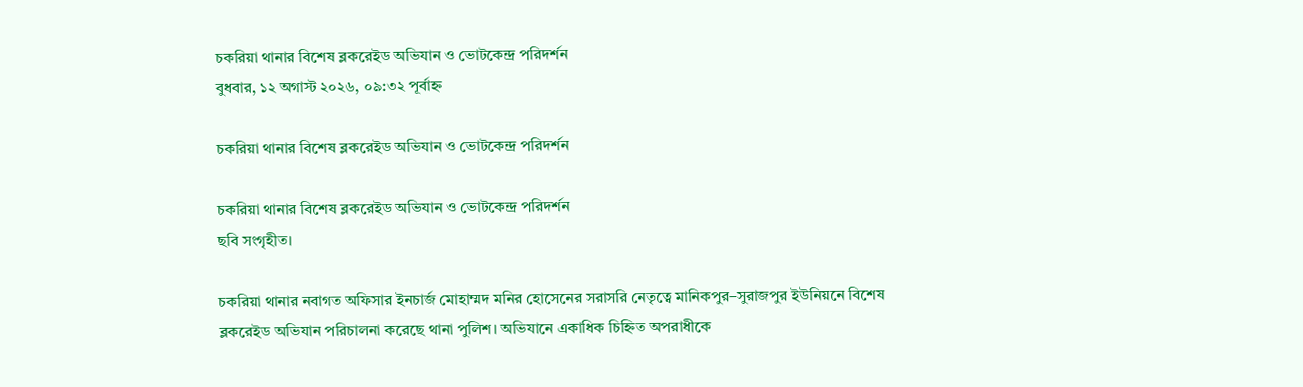চকরিয়া থানার বিশেষ ব্লকরেইড অভিযান ও ভোটকেন্দ্র পরিদর্শন
বুধবার, ১২ অগাস্ট ২০২৬, ০৯:৩২ পূর্বাহ্ন

চকরিয়া থানার বিশেষ ব্লকরেইড অভিযান ও ভোটকেন্দ্র পরিদর্শন

চকরিয়া থানার বিশেষ ব্লকরেইড অভিযান ও ভোটকেন্দ্র পরিদর্শন
ছবি সংগৃহীত।

চকরিয়া থানার নবাগত অফিসার ইনচার্জ মোহাম্মদ মনির হোসেনের সরাসরি নেতৃত্বে মানিকপুর–সুরাজপুর ইউনিয়নে বিশেষ ব্লকরেইড অভিযান পরিচালনা করেছে থানা পুলিশ। অভিযানে একাধিক চিহ্নিত অপরাধীকে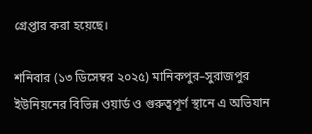গ্রেপ্তার করা হয়েছে।

শনিবার (১৩ ডিসেম্বর ২০২৫) মানিকপুর–সুরাজপুর ইউনিয়নের বিভিন্ন ওয়ার্ড ও গুরুত্বপূর্ণ স্থানে এ অভিযান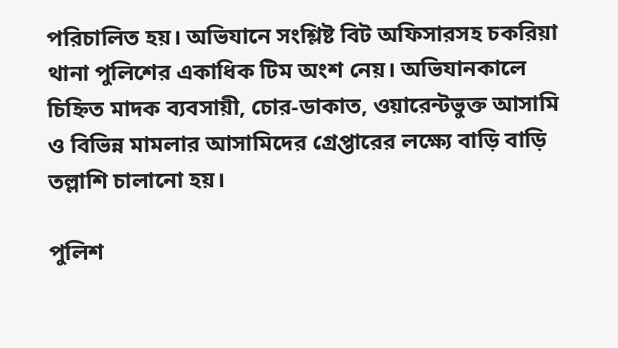পরিচালিত হয়। অভিযানে সংশ্লিষ্ট বিট অফিসারসহ চকরিয়া থানা পুলিশের একাধিক টিম অংশ নেয়। অভিযানকালে চিহ্নিত মাদক ব্যবসায়ী, চোর-ডাকাত, ওয়ারেন্টভুক্ত আসামি ও বিভিন্ন মামলার আসামিদের গ্রেপ্তারের লক্ষ্যে বাড়ি বাড়ি তল্লাশি চালানো হয়।

পুলিশ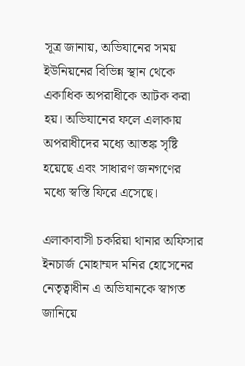সূত্র জানায়, অভিযানের সময় ইউনিয়নের বিভিন্ন স্থান থেকে একাধিক অপরাধীকে আটক করা হয়। অভিযানের ফলে এলাকায় অপরাধীদের মধ্যে আতঙ্ক সৃষ্টি হয়েছে এবং সাধারণ জনগণের মধ্যে স্বস্তি ফিরে এসেছে।

এলাকাবাসী চকরিয়া থানার অফিসার ইনচার্জ মোহাম্মদ মনির হোসেনের নেতৃত্বাধীন এ অভিযানকে স্বাগত জানিয়ে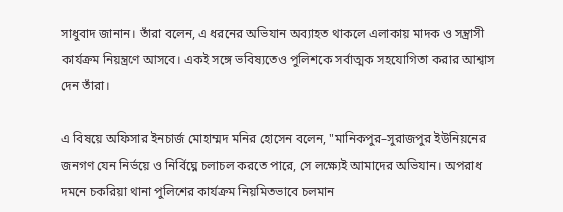সাধুবাদ জানান। তাঁরা বলেন, এ ধরনের অভিযান অব্যাহত থাকলে এলাকায় মাদক ও সন্ত্রাসী কার্যক্রম নিয়ন্ত্রণে আসবে। একই সঙ্গে ভবিষ্যতেও পুলিশকে সর্বাত্মক সহযোগিতা করার আশ্বাস দেন তাঁরা।

এ বিষয়ে অফিসার ইনচার্জ মোহাম্মদ মনির হোসেন বলেন, "মানিকপুর–সুরাজপুর ইউনিয়নের জনগণ যেন নির্ভয়ে ও নির্বিঘ্নে চলাচল করতে পারে, সে লক্ষ্যেই আমাদের অভিযান। অপরাধ দমনে চকরিয়া থানা পুলিশের কার্যক্রম নিয়মিতভাবে চলমান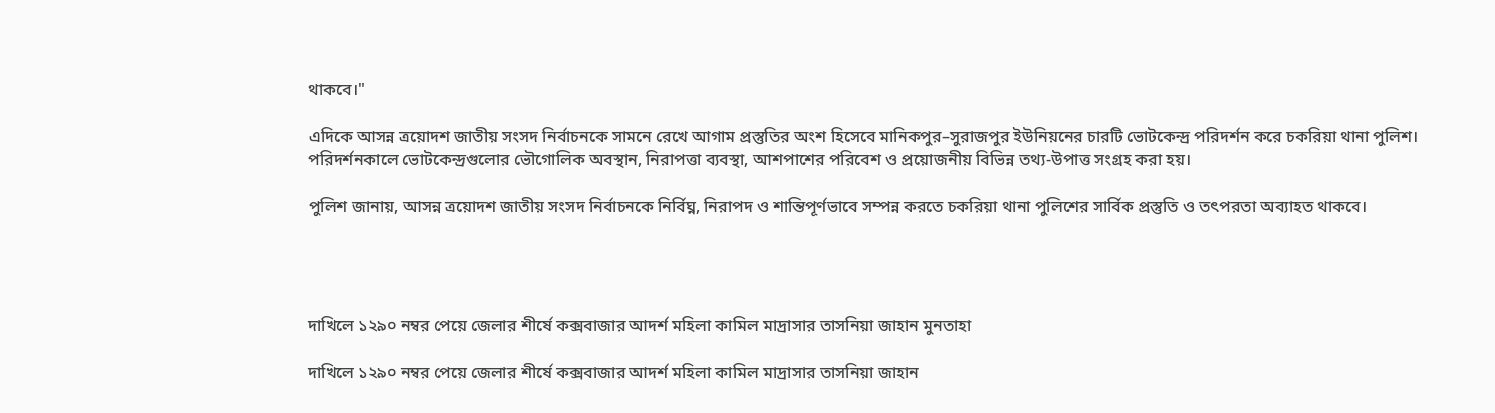থাকবে।"

এদিকে আসন্ন ত্রয়োদশ জাতীয় সংসদ নির্বাচনকে সামনে রেখে আগাম প্রস্তুতির অংশ হিসেবে মানিকপুর–সুরাজপুর ইউনিয়নের চারটি ভোটকেন্দ্র পরিদর্শন করে চকরিয়া থানা পুলিশ। পরিদর্শনকালে ভোটকেন্দ্রগুলোর ভৌগোলিক অবস্থান, নিরাপত্তা ব্যবস্থা, আশপাশের পরিবেশ ও প্রয়োজনীয় বিভিন্ন তথ্য-উপাত্ত সংগ্রহ করা হয়।

পুলিশ জানায়, আসন্ন ত্রয়োদশ জাতীয় সংসদ নির্বাচনকে নির্বিঘ্ন, নিরাপদ ও শান্তিপূর্ণভাবে সম্পন্ন করতে চকরিয়া থানা পুলিশের সার্বিক প্রস্তুতি ও তৎপরতা অব্যাহত থাকবে।




দাখিলে ১২৯০ নম্বর পেয়ে জেলার শীর্ষে কক্সবাজার আদর্শ মহিলা কামিল মাদ্রাসার তাসনিয়া জাহান মুনতাহা

দাখিলে ১২৯০ নম্বর পেয়ে জেলার শীর্ষে কক্সবাজার আদর্শ মহিলা কামিল মাদ্রাসার তাসনিয়া জাহান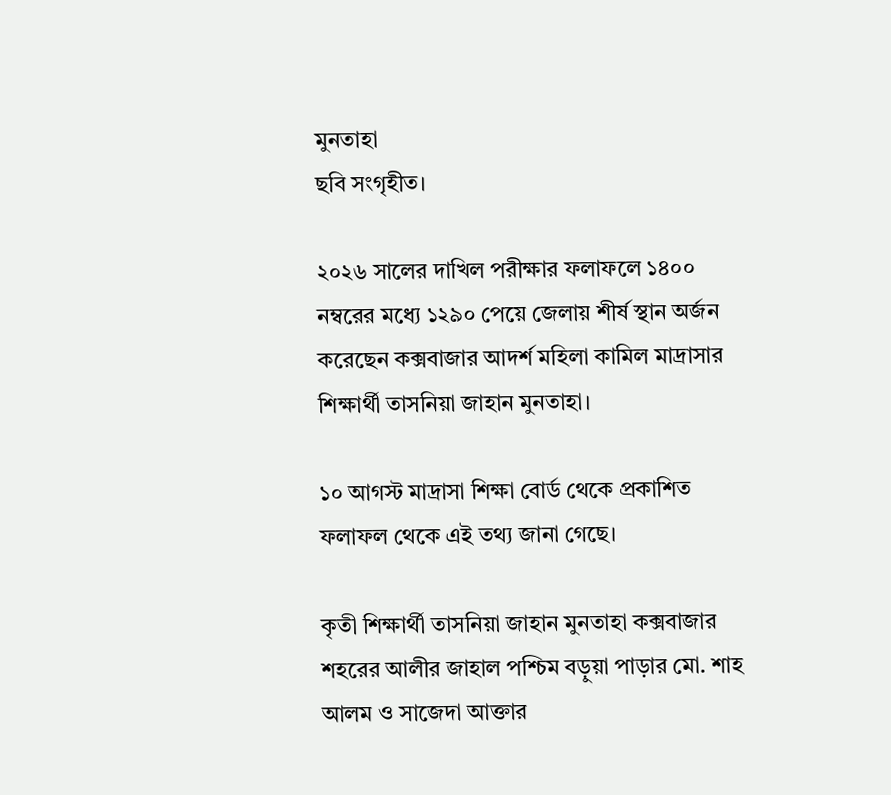মুনতাহা
ছবি সংগৃহীত।

২০২৬ সালের দাখিল পরীক্ষার ফলাফলে ১৪০০ নম্বরের মধ্যে ১২৯০ পেয়ে জেলায় শীর্ষ স্থান অর্জন করেছেন কক্সবাজার আদর্শ মহিলা কামিল মাদ্রাসার শিক্ষার্থী তাসনিয়া জাহান মুনতাহা।

১০ আগস্ট মাদ্রাসা শিক্ষা বোর্ড থেকে প্রকাশিত ফলাফল থেকে এই তথ্য জানা গেছে।

কৃতী শিক্ষার্থী তাসনিয়া জাহান মুনতাহা কক্সবাজার শহরের আলীর জাহাল পশ্চিম বড়ুয়া পাড়ার মো. শাহ আলম ও সাজেদা আক্তার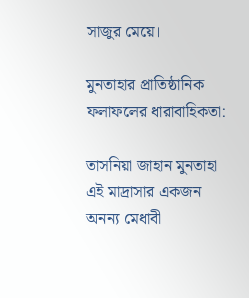সাজুর মেয়ে।

মুনতাহার প্রাতিষ্ঠানিক ফলাফলের ধারাবাহিকতা:

তাসনিয়া জাহান মুনতাহা এই মাদ্রাসার একজন অনন্য মেধাবী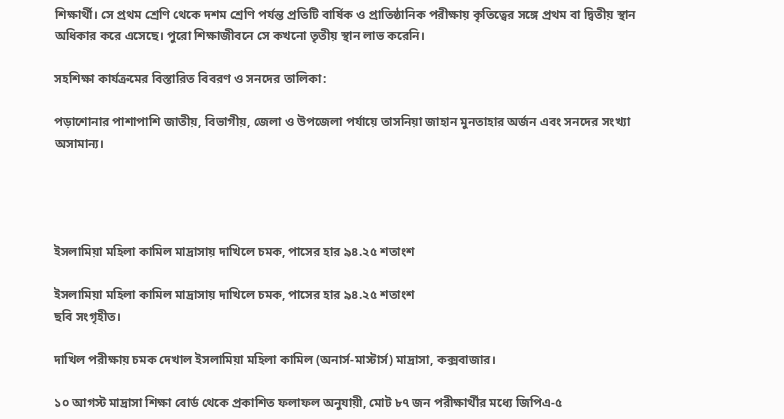শিক্ষার্থী। সে প্রথম শ্রেণি থেকে দশম শ্রেণি পর্যন্ত প্রতিটি বার্ষিক ও প্রাতিষ্ঠানিক পরীক্ষায় কৃতিত্বের সঙ্গে প্রথম বা দ্বিতীয় স্থান অধিকার করে এসেছে। পুরো শিক্ষাজীবনে সে কখনো তৃতীয় স্থান লাভ করেনি।

সহশিক্ষা কার্যক্রমের বিস্তারিত বিবরণ ও সনদের তালিকা:

পড়াশোনার পাশাপাশি জাতীয়, বিভাগীয়, জেলা ও উপজেলা পর্যায়ে তাসনিয়া জাহান মুনতাহার অর্জন এবং সনদের সংখ্যা অসামান্য।




ইসলামিয়া মহিলা কামিল মাদ্রাসায় দাখিলে চমক, পাসের হার ৯৪.২৫ শতাংশ

ইসলামিয়া মহিলা কামিল মাদ্রাসায় দাখিলে চমক, পাসের হার ৯৪.২৫ শতাংশ
ছবি সংগৃহীত।

দাখিল পরীক্ষায় চমক দেখাল ইসলামিয়া মহিলা কামিল (অনার্স-মাস্টার্স) মাদ্রাসা, কক্সবাজার।

১০ আগস্ট মাদ্রাসা শিক্ষা বোর্ড থেকে প্রকাশিত ফলাফল অনুযায়ী, মোট ৮৭ জন পরীক্ষার্থীর মধ্যে জিপিএ-৫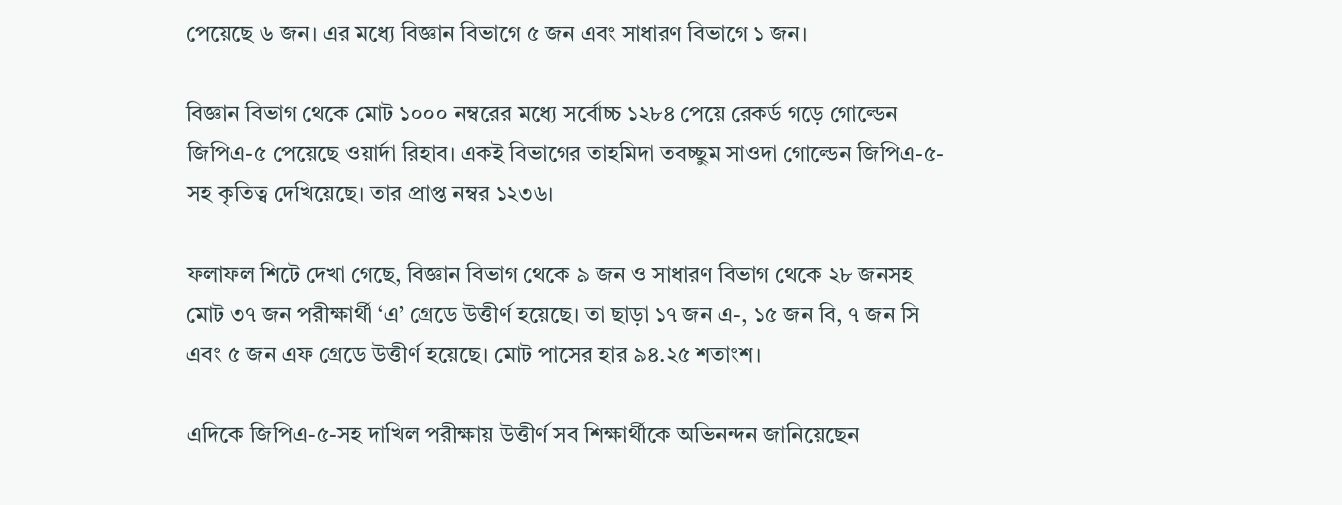পেয়েছে ৬ জন। এর মধ্যে বিজ্ঞান বিভাগে ৫ জন এবং সাধারণ বিভাগে ১ জন।

বিজ্ঞান বিভাগ থেকে মোট ১০০০ নম্বরের মধ্যে সর্বোচ্চ ১২৮৪ পেয়ে রেকর্ড গড়ে গোল্ডেন জিপিএ-৫ পেয়েছে ওয়ার্দা রিহাব। একই বিভাগের তাহমিদা তবচ্ছুম সাওদা গোল্ডেন জিপিএ-৫-সহ কৃতিত্ব দেখিয়েছে। তার প্রাপ্ত নম্বর ১২৩৬।

ফলাফল শিটে দেখা গেছে, বিজ্ঞান বিভাগ থেকে ৯ জন ও সাধারণ বিভাগ থেকে ২৮ জনসহ মোট ৩৭ জন পরীক্ষার্থী ‘এ’ গ্রেডে উত্তীর্ণ হয়েছে। তা ছাড়া ১৭ জন এ-, ১৫ জন বি, ৭ জন সি এবং ৫ জন এফ গ্রেডে উত্তীর্ণ হয়েছে। মোট পাসের হার ৯৪.২৫ শতাংশ।

এদিকে জিপিএ-৫-সহ দাখিল পরীক্ষায় উত্তীর্ণ সব শিক্ষার্থীকে অভিনন্দন জানিয়েছেন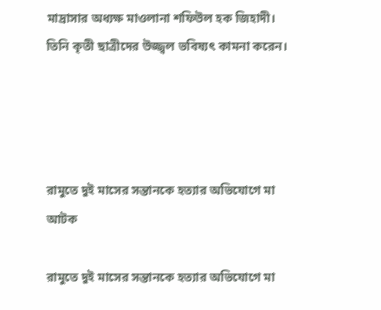মাদ্রাসার অধ্যক্ষ মাওলানা শফিউল হক জিহাদী। তিনি কৃতী ছাত্রীদের উজ্জ্বল ভবিষ্যৎ কামনা করেন।




রামুতে দুই মাসের সন্তানকে হত্যার অভিযোগে মা আটক

রামুতে দুই মাসের সন্তানকে হত্যার অভিযোগে মা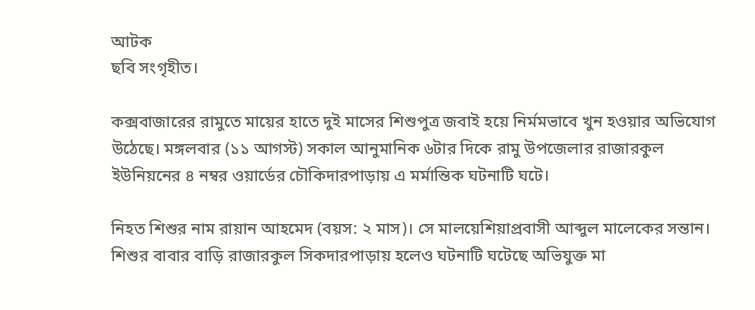আটক
ছবি সংগৃহীত।

কক্সবাজারের রামুতে মায়ের হাতে দুই মাসের শিশুপুত্র জবাই হয়ে নির্মমভাবে খুন হওয়ার অভিযোগ উঠেছে। মঙ্গলবার (১১ আগস্ট) সকাল আনুমানিক ৬টার দিকে রামু উপজেলার রাজারকুল ইউনিয়নের ৪ নম্বর ওয়ার্ডের চৌকিদারপাড়ায় এ মর্মান্তিক ঘটনাটি ঘটে।

নিহত শিশুর নাম রায়ান আহমেদ (বয়স: ২ মাস)। সে মালয়েশিয়াপ্রবাসী আব্দুল মালেকের সন্তান। শিশুর বাবার বাড়ি রাজারকুল সিকদারপাড়ায় হলেও ঘটনাটি ঘটেছে অভিযুক্ত মা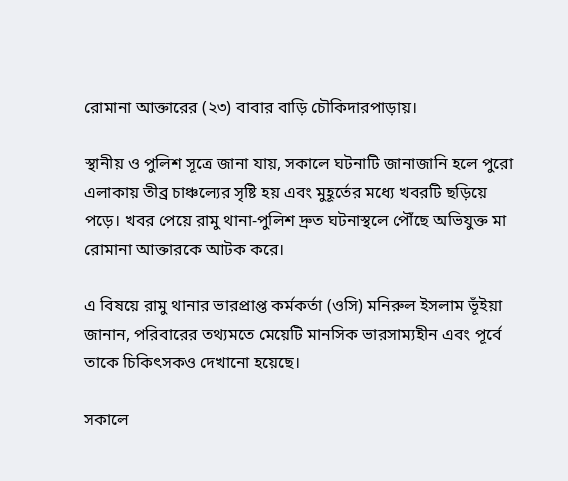রোমানা আক্তারের (২৩) বাবার বাড়ি চৌকিদারপাড়ায়।

স্থানীয় ও পুলিশ সূত্রে জানা যায়, সকালে ঘটনাটি জানাজানি হলে পুরো এলাকায় তীব্র চাঞ্চল্যের সৃষ্টি হয় এবং মুহূর্তের মধ্যে খবরটি ছড়িয়ে পড়ে। খবর পেয়ে রামু থানা-পুলিশ দ্রুত ঘটনাস্থলে পৌঁছে অভিযুক্ত মা রোমানা আক্তারকে আটক করে।

এ বিষয়ে রামু থানার ভারপ্রাপ্ত কর্মকর্তা (ওসি) মনিরুল ইসলাম ভূঁইয়া জানান, পরিবারের তথ্যমতে মেয়েটি মানসিক ভারসাম্যহীন এবং পূর্বে তাকে চিকিৎসকও দেখানো হয়েছে।

সকালে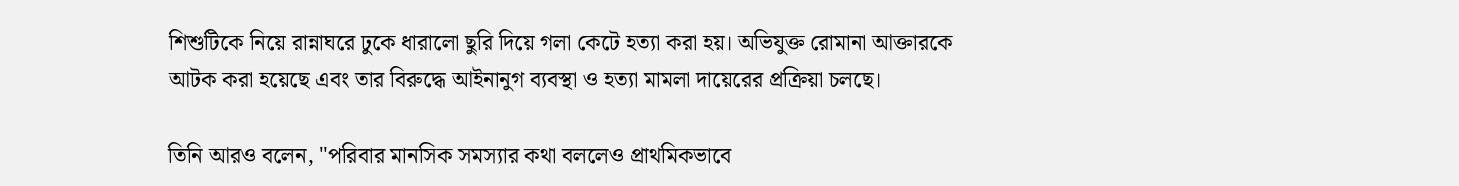শিশুটিকে নিয়ে রান্নাঘরে ঢুকে ধারালো ছুরি দিয়ে গলা কেটে হত্যা করা হয়। অভিযুক্ত রোমানা আক্তারকে আটক করা হয়েছে এবং তার বিরুদ্ধে আইনানুগ ব্যবস্থা ও হত্যা মামলা দায়েরের প্রক্রিয়া চলছে।

তিনি আরও বলেন, "পরিবার মানসিক সমস্যার কথা বললেও প্রাথমিকভাবে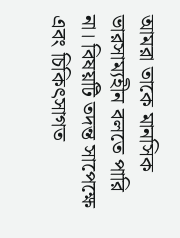আমরা তাকে মানসিক ভারসাম্যহীন বলতে পারি না। বিষয়টি তদন্ত সাপেক্ষে এবং চিকিৎসাগত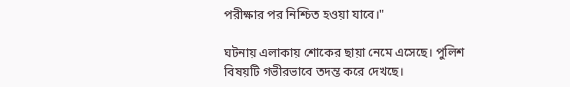পরীক্ষার পর নিশ্চিত হওয়া যাবে।"

ঘটনায় এলাকায় শোকের ছায়া নেমে এসেছে। পুলিশ বিষয়টি গভীরভাবে তদন্ত করে দেখছে।